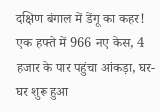दक्षिण बंगाल में डेंगू का कहर! एक हफ्ते में 966 नए केस, 4 हजार के पार पहुंचा आंकड़ा, घर-घर शुरू हुआ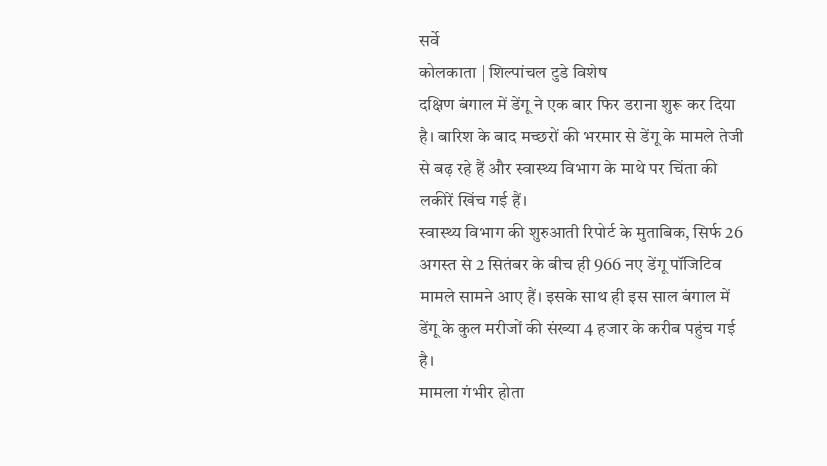सर्वे
कोलकाता | शिल्पांचल टुडे विशेष
दक्षिण बंगाल में डेंगू ने एक बार फिर डराना शुरू कर दिया है। बारिश के बाद मच्छरों की भरमार से डेंगू के मामले तेजी से बढ़ रहे हैं और स्वास्थ्य विभाग के माथे पर चिंता की लकीरें खिंच गई हैं।
स्वास्थ्य विभाग की शुरुआती रिपोर्ट के मुताबिक, सिर्फ 26 अगस्त से 2 सितंबर के बीच ही 966 नए डेंगू पॉजिटिव मामले सामने आए हैं। इसके साथ ही इस साल बंगाल में डेंगू के कुल मरीजों की संख्या 4 हजार के करीब पहुंच गई है।
मामला गंभीर होता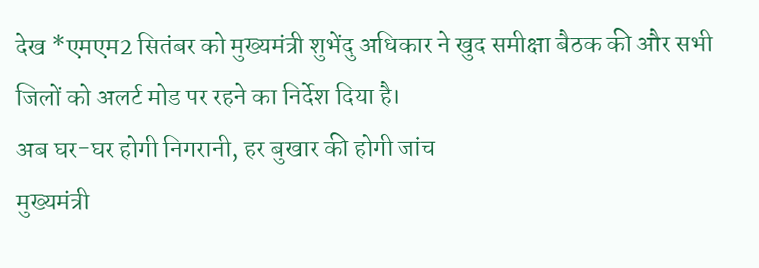देख *एमएम2 सितंबर को मुख्यमंत्री शुभेंदु अधिकार ने खुद समीक्षा बैठक की और सभी जिलों को अलर्ट मोड पर रहने का निर्देश दिया है।
अब घर-घर होगी निगरानी, हर बुखार की होगी जांच
मुख्यमंत्री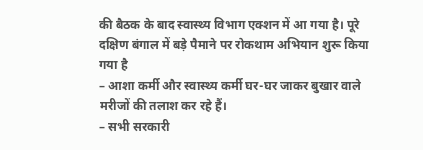की बैठक के बाद स्वास्थ्य विभाग एक्शन में आ गया है। पूरे दक्षिण बंगाल में बड़े पैमाने पर रोकथाम अभियान शुरू किया गया है
– आशा कर्मी और स्वास्थ्य कर्मी घर-घर जाकर बुखार वाले मरीजों की तलाश कर रहे हैं।
– सभी सरकारी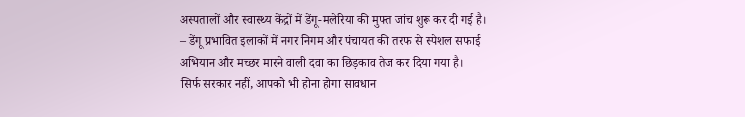अस्पतालों और स्वास्थ्य केंद्रों में डेंगू-मलेरिया की मुफ्त जांच शुरू कर दी गई है।
– डेंगू प्रभावित इलाकों में नगर निगम और पंचायत की तरफ से स्पेशल सफाई अभियान और मच्छर मारने वाली दवा का छिड़काव तेज कर दिया गया है।
सिर्फ सरकार नहीं, आपको भी होना होगा सावधान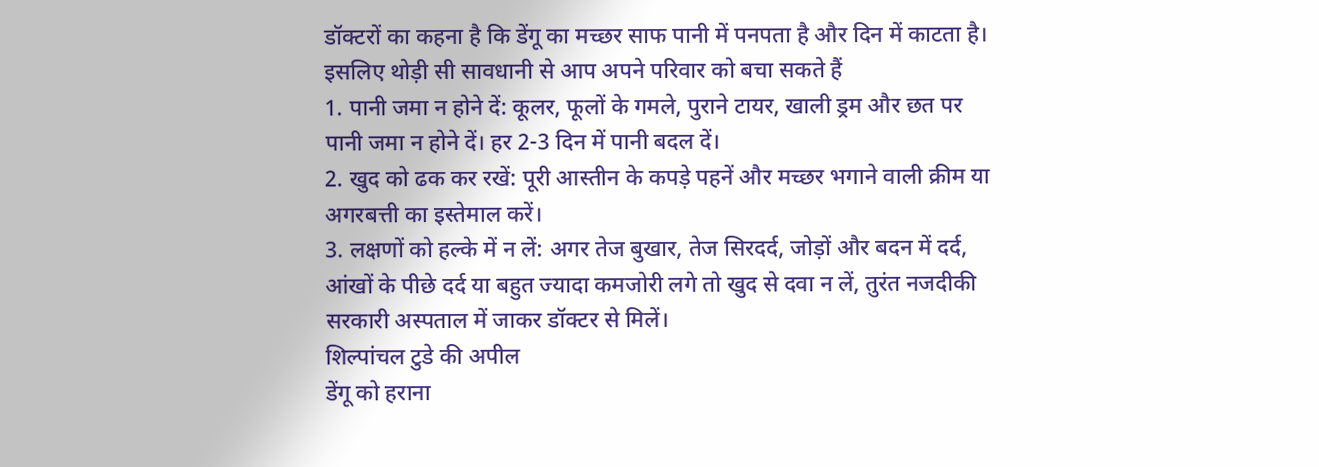डॉक्टरों का कहना है कि डेंगू का मच्छर साफ पानी में पनपता है और दिन में काटता है। इसलिए थोड़ी सी सावधानी से आप अपने परिवार को बचा सकते हैं
1. पानी जमा न होने दें: कूलर, फूलों के गमले, पुराने टायर, खाली ड्रम और छत पर पानी जमा न होने दें। हर 2-3 दिन में पानी बदल दें।
2. खुद को ढक कर रखें: पूरी आस्तीन के कपड़े पहनें और मच्छर भगाने वाली क्रीम या अगरबत्ती का इस्तेमाल करें।
3. लक्षणों को हल्के में न लें: अगर तेज बुखार, तेज सिरदर्द, जोड़ों और बदन में दर्द, आंखों के पीछे दर्द या बहुत ज्यादा कमजोरी लगे तो खुद से दवा न लें, तुरंत नजदीकी सरकारी अस्पताल में जाकर डॉक्टर से मिलें।
शिल्पांचल टुडे की अपील
डेंगू को हराना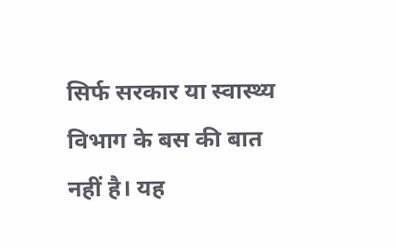सिर्फ सरकार या स्वास्थ्य विभाग के बस की बात नहीं है। यह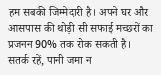हम सबकी जिम्मेदारी है। अपने घर और आसपास की थोड़ी सी सफाई मच्छरों का प्रजनन 90% तक रोक सकती है।
सतर्क रहें, पानी जमा न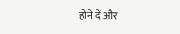होने दें और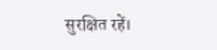सुरक्षित रहें।